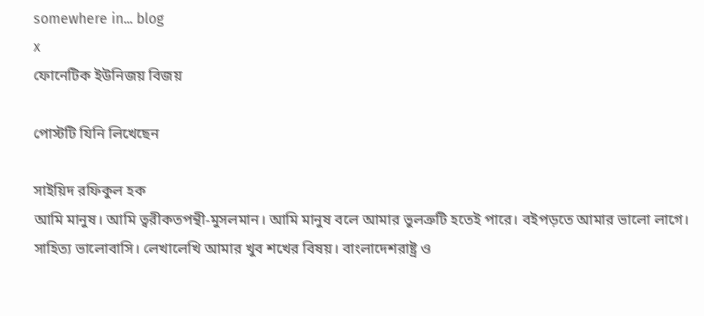somewhere in... blog
x
ফোনেটিক ইউনিজয় বিজয়

পোস্টটি যিনি লিখেছেন

সাইয়িদ রফিকুল হক
আমি মানুষ। আমি ত্বরীকতপন্থী-মুসলমান। আমি মানুষ বলে আমার ভুলত্রুটি হতেই পারে। বইপড়তে আমার ভালো লাগে। সাহিত্য ভালোবাসি। লেখালেখি আমার খুব শখের বিষয়। বাংলাদেশরাষ্ট্র ও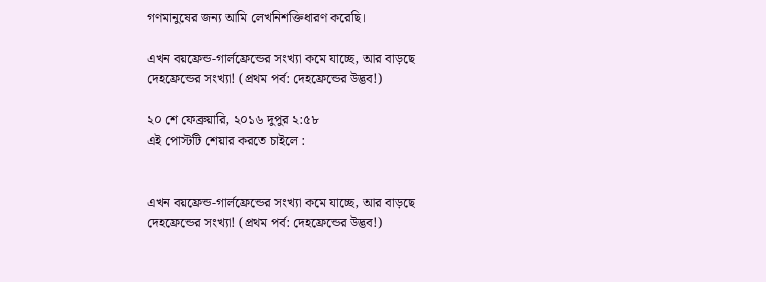গণমানুষের জন্য আমি লেখনিশক্তিধারণ করেছি।

এখন বয়ফ্রেন্ড-গার্লফ্রেন্ডের সংখ্যা কমে যাচ্ছে, আর বাড়ছে দেহফ্রেন্ডের সংখ্যা! (প্রথম পর্ব: দেহফ্রেন্ডের উদ্ভব!)

২০ শে ফেব্রুয়ারি, ২০১৬ দুপুর ২:৫৮
এই পোস্টটি শেয়ার করতে চাইলে :


এখন বয়ফ্রেন্ড-গার্লফ্রেন্ডের সংখ্যা কমে যাচ্ছে, আর বাড়ছে দেহফ্রেন্ডের সংখ্যা! (প্রথম পর্ব: দেহফ্রেন্ডের উদ্ভব!)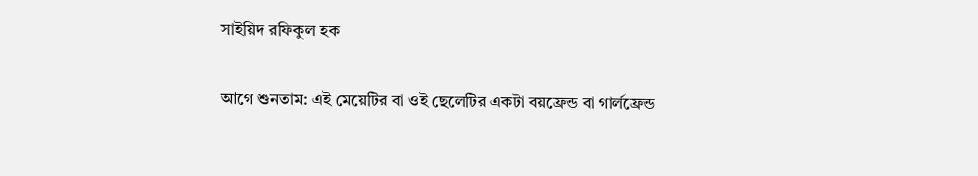সাইয়িদ রফিকুল হক

আগে শুনতাম: এই মেয়েটির বা ওই ছেলেটির একটা বয়ফ্রেন্ড বা গার্লফ্রেন্ড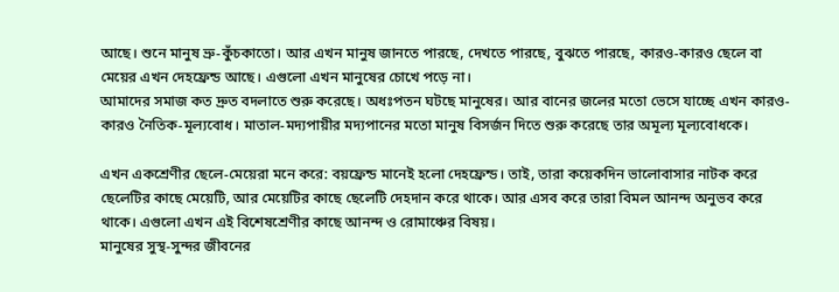আছে। শুনে মানুষ ভ্রু-কুঁচকাতো। আর এখন মানুষ জানতে পারছে, দেখতে পারছে, বুঝতে পারছে, কারও-কারও ছেলে বা মেয়ের এখন দেহফ্রেন্ড আছে। এগুলো এখন মানুষের চোখে পড়ে না।
আমাদের সমাজ কত দ্রুত বদলাতে শুরু করেছে। অধঃপতন ঘটছে মানুষের। আর বানের জলের মতো ভেসে যাচ্ছে এখন কারও-কারও নৈতিক-মূল্যবোধ। মাতাল-মদ্যপায়ীর মদ্যপানের মতো মানুষ বিসর্জন দিতে শুরু করেছে তার অমূল্য মূল্যবোধকে।

এখন একশ্রেণীর ছেলে-মেয়েরা মনে করে: বয়ফ্রেন্ড মানেই হলো দেহফ্রেন্ড। তাই, তারা কয়েকদিন ভালোবাসার নাটক করে ছেলেটির কাছে মেয়েটি, আর মেয়েটির কাছে ছেলেটি দেহদান করে থাকে। আর এসব করে তারা বিমল আনন্দ অনুভব করে থাকে। এগুলো এখন এই বিশেষশ্রেণীর কাছে আনন্দ ও রোমাঞ্চের বিষয়।
মানুষের সুস্থ-সুন্দর জীবনের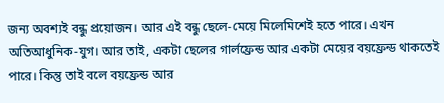জন্য অবশ্যই বন্ধু প্রয়োজন। আর এই বন্ধু ছেলে-মেয়ে মিলেমিশেই হতে পারে। এখন অতিআধুনিক-যুগ। আর তাই, একটা ছেলের গার্লফ্রেন্ড আর একটা মেয়ের বয়ফ্রেন্ড থাকতেই পারে। কিন্তু তাই বলে বয়ফ্রেন্ড আর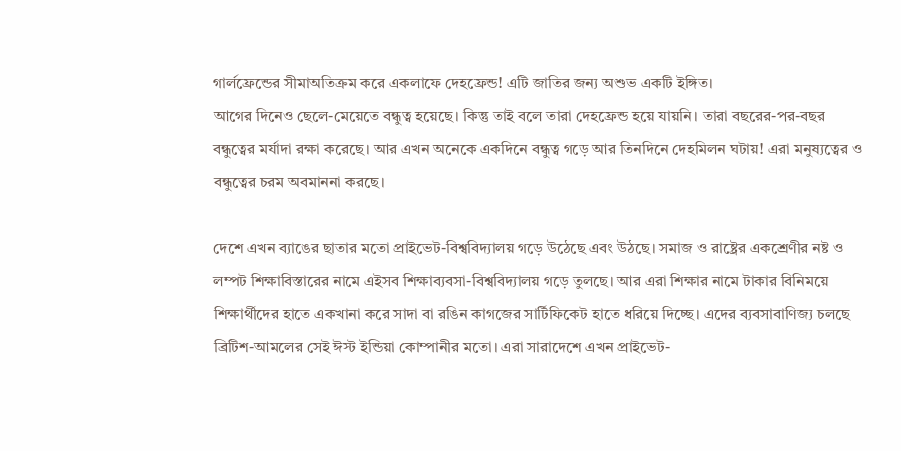গার্লফ্রেন্ডের সীমাঅতিক্রম করে একলাফে দেহফ্রেন্ড! এটি জাতির জন্য অশুভ একটি ইঙ্গিত।
আগের দিনেও ছেলে-মেয়েতে বন্ধুত্ব হয়েছে। কিন্তু তাই বলে তারা দেহফ্রেন্ড হয়ে যায়নি। তারা বছরের-পর-বছর বন্ধুত্বের মর্যাদা রক্ষা করেছে। আর এখন অনেকে একদিনে বন্ধুত্ব গড়ে আর তিনদিনে দেহমিলন ঘটায়! এরা মনুষ্যত্বের ও বন্ধুত্বের চরম অবমাননা করছে।

দেশে এখন ব্যাঙের ছাতার মতো প্রাইভেট-বিশ্ববিদ্যালয় গড়ে উঠেছে এবং উঠছে। সমাজ ও রাষ্ট্রের একশ্রেণীর নষ্ট ও লম্পট শিক্ষাবিস্তারের নামে এইসব শিক্ষাব্যবসা-বিশ্ববিদ্যালয় গড়ে তুলছে। আর এরা শিক্ষার নামে টাকার বিনিময়ে শিক্ষার্থীদের হাতে একখানা করে সাদা বা রঙিন কাগজের সার্টিফিকেট হাতে ধরিয়ে দিচ্ছে। এদের ব্যবসাবাণিজ্য চলছে ব্রিটিশ-আমলের সেই ঈস্ট ইন্ডিয়া কোম্পানীর মতো। এরা সারাদেশে এখন প্রাইভেট-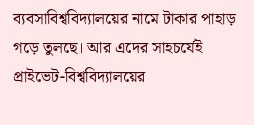ব্যবসাবিশ্ববিদ্যালয়ের নামে টাকার পাহাড় গড়ে তুলছে। আর এদের সাহচর্যেই প্রাইভেট-বিশ্ববিদ্যালয়ের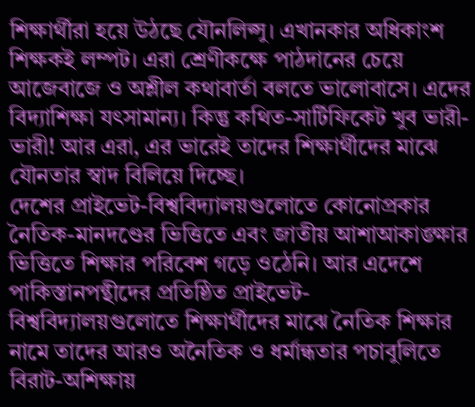শিক্ষার্থীরা হয়ে উঠছে যৌনলিপ্সু। এখানকার অধিকাংশ শিক্ষকই লম্পট। এরা শ্রেণীকক্ষে পাঠদানের চেয়ে আজেবাজে ও অশ্লীল কথাবার্তা বলতে ভালোবাসে। এদের বিদ্যাশিক্ষা যৎসামান্য। কিন্তু কথিত-সার্টিফিকেট খুব ভারী-ভারী! আর এরা, এর ভারেই তাদের শিক্ষার্থীদের মাঝে যৌনতার স্বাদ বিলিয়ে দিচ্ছে।
দেশের প্রাইভেট-বিশ্ববিদ্যালয়গুলোতে কোনোপ্রকার নৈতিক-মানদণ্ডের ভিত্তিতে এবং জাতীয় আশাআকাঙ্ক্ষার ভিত্তিতে শিক্ষার পরিবেশ গড়ে ওঠেনি। আর এদেশে পাকিস্তানপন্থীদের প্রতিষ্ঠিত প্রাইভেট-বিশ্ববিদ্যালয়গুলোতে শিক্ষার্থীদের মাঝে নৈতিক শিক্ষার নামে তাদের আরও অনৈতিক ও ধর্মান্ধতার পচাবুলিতে বিরাট-অশিক্ষায়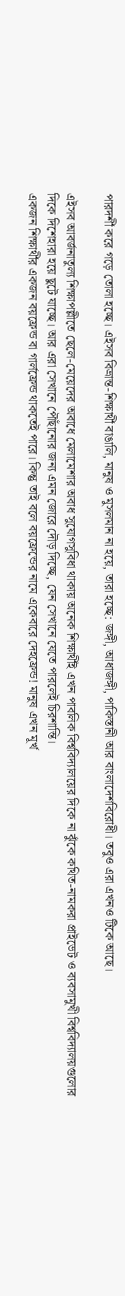পারদর্শী করে গড়ে তোলা হচ্ছে। এইসব বিভ্রান্ত-শিক্ষার্থী বাঙালি, মানুষ ও মুসলমান না হয়ে, তারা হচ্ছে: জঙ্গী, আধাজঙ্গী, পাকিস্তানী আর বাংলাদেশবিরোধী। তবুও এরা এখনও টিকে আছে।

এইসব আবর্জনাতুল্য শিক্ষাপল্লীতে ছেলে-মেয়েদের অবাধে মেলামেশার অবাধ সুযোগসুবিধা থাকায় অনেক শিক্ষার্থীই এখন পাবলিক বিশ্ববিদ্যালয়ের দিকে না ঝুঁকে কথিত-নামকরা প্রাইভেট ও ব্যবসামুখী বিশ্ববিদ্যালয়গুলোর দিকে দিশেহারা হয়ে ছুটে যাচ্ছে। আর এরা সেখানে পৌঁছানোর জন্য এমন জোরে দৌড় দিচ্ছে, যেন সেখানে যেতে পারলেই চিরশান্তি।
একজন শিক্ষার্থীর একজন বয়ফ্রেন্ড বা গার্লফ্রেন্ড থাকতেই পারে। কিন্তু তাই বলে বয়ফ্রেন্ডের নামে একেবারে দেহফ্রেন্ড! মানুষ এখন মূর্খ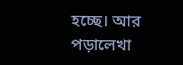হচ্ছে। আর পড়ালেখা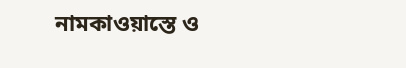নামকাওয়াস্তে ও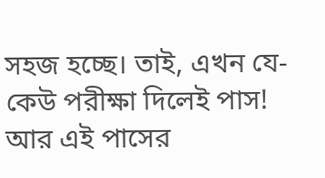সহজ হচ্ছে। তাই, এখন যে-কেউ পরীক্ষা দিলেই পাস! আর এই পাসের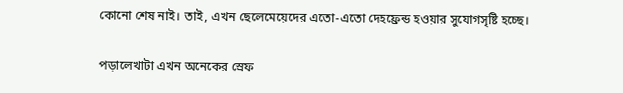কোনো শেষ নাই। তাই, এখন ছেলেমেয়েদের এতো-এতো দেহফ্রেন্ড হওয়ার সুযোগসৃষ্টি হচ্ছে।

পড়ালেখাটা এখন অনেকের স্রেফ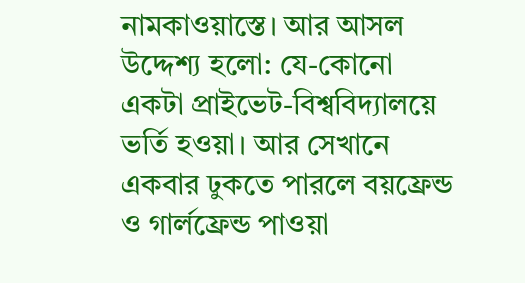নামকাওয়াস্তে। আর আসল উদ্দেশ্য হলো: যে-কোনো একটা প্রাইভেট-বিশ্ববিদ্যালয়ে ভর্তি হওয়া। আর সেখানে একবার ঢুকতে পারলে বয়ফ্রেন্ড ও গার্লফ্রেন্ড পাওয়া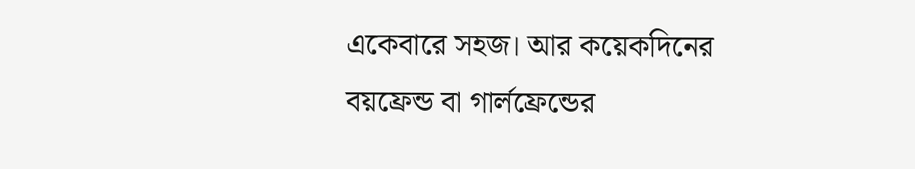একেবারে সহজ। আর কয়েকদিনের বয়ফ্রেন্ড বা গার্লফ্রেন্ডের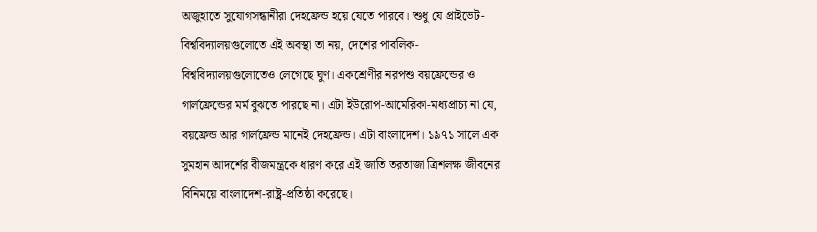অজুহাতে সুযোগসন্ধানীরা দেহফ্রেন্ড হয়ে যেতে পারবে। শুধু যে প্রাইভেট-বিশ্ববিদ্যালয়গুলোতে এই অবস্থা তা নয়, দেশের পাবলিক-বিশ্ববিদ্যালয়গুলোতেও লেগেছে ঘুণ। একশ্রেণীর নরপশু বয়ফ্রেন্ডের ও গার্লফ্রেন্ডের মর্ম বুঝতে পারছে না। এটা ইউরোপ-আমেরিকা-মধ্যপ্রাচ্য না যে, বয়ফ্রেন্ড আর গার্লফ্রেন্ড মানেই দেহফ্রেন্ড। এটা বাংলাদেশ। ১৯৭১ সালে এক সুমহান আদর্শের বীজমন্ত্রকে ধারণ করে এই জাতি তরতাজা ত্রিশলক্ষ জীবনের বিনিময়ে বাংলাদেশ-রাষ্ট্র-প্রতিষ্ঠা করেছে।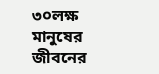৩০লক্ষ মানুষের জীবনের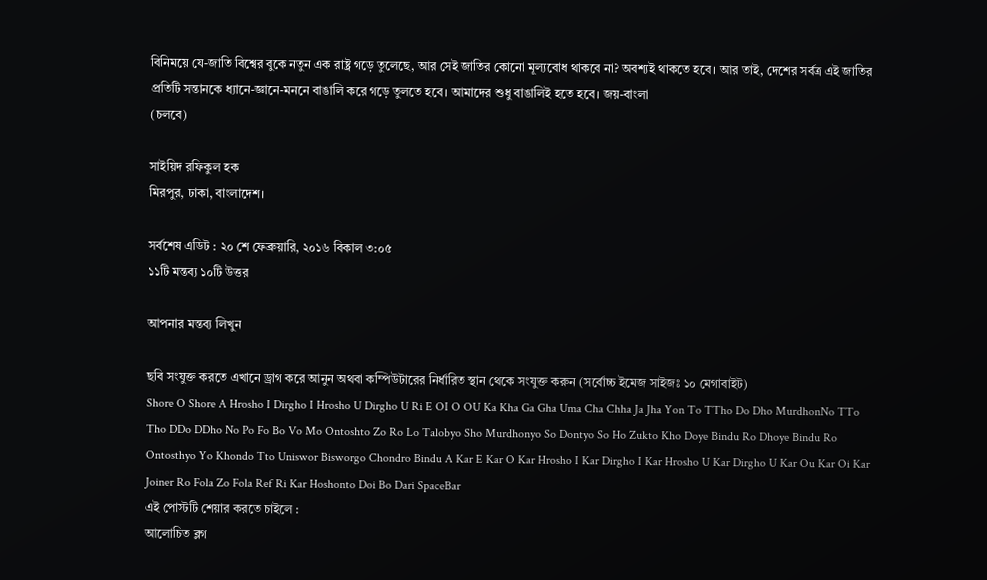বিনিময়ে যে-জাতি বিশ্বের বুকে নতুন এক রাষ্ট্র গড়ে তুলেছে, আর সেই জাতির কোনো মূল্যবোধ থাকবে না? অবশ্যই থাকতে হবে। আর তাই, দেশের সর্বত্র এই জাতির প্রতিটি সন্তানকে ধ্যানে-জ্ঞানে-মননে বাঙালি করে গড়ে তুলতে হবে। আমাদের শুধু বাঙালিই হতে হবে। জয়-বাংলা
(চলবে)

সাইয়িদ রফিকুল হক
মিরপুর, ঢাকা, বাংলাদেশ।

সর্বশেষ এডিট : ২০ শে ফেব্রুয়ারি, ২০১৬ বিকাল ৩:০৫
১১টি মন্তব্য ১০টি উত্তর

আপনার মন্তব্য লিখুন

ছবি সংযুক্ত করতে এখানে ড্রাগ করে আনুন অথবা কম্পিউটারের নির্ধারিত স্থান থেকে সংযুক্ত করুন (সর্বোচ্চ ইমেজ সাইজঃ ১০ মেগাবাইট)
Shore O Shore A Hrosho I Dirgho I Hrosho U Dirgho U Ri E OI O OU Ka Kha Ga Gha Uma Cha Chha Ja Jha Yon To TTho Do Dho MurdhonNo TTo Tho DDo DDho No Po Fo Bo Vo Mo Ontoshto Zo Ro Lo Talobyo Sho Murdhonyo So Dontyo So Ho Zukto Kho Doye Bindu Ro Dhoye Bindu Ro Ontosthyo Yo Khondo Tto Uniswor Bisworgo Chondro Bindu A Kar E Kar O Kar Hrosho I Kar Dirgho I Kar Hrosho U Kar Dirgho U Kar Ou Kar Oi Kar Joiner Ro Fola Zo Fola Ref Ri Kar Hoshonto Doi Bo Dari SpaceBar
এই পোস্টটি শেয়ার করতে চাইলে :
আলোচিত ব্লগ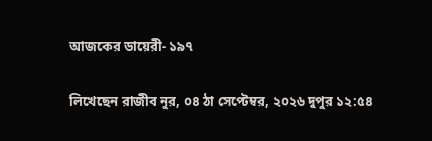আজকের ডায়েরী- ১৯৭

লিখেছেন রাজীব নুর, ০৪ ঠা সেপ্টেম্বর, ২০২৬ দুপুর ১২:৫৪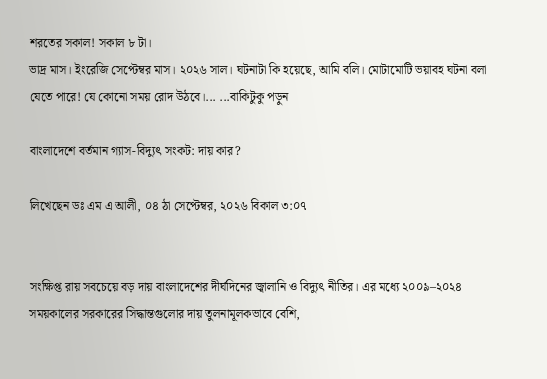শরতের সকাল! সকাল ৮ টা।
ভাদ্র মাস। ইংরেজি সেপ্টেম্বর মাস। ২০২৬ সাল। ঘটনাটা কি হয়েছে, আমি বলি। মোটামোটি ভয়াবহ ঘটনা বলা যেতে পারে! যে কোনো সময় রোদ উঠবে।... ...বাকিটুকু পড়ুন

বাংলাদেশে বর্তমান গ্যাস-বিদ্যুৎ সংকট: দায় কার?

লিখেছেন ডঃ এম এ আলী, ০৪ ঠা সেপ্টেম্বর, ২০২৬ বিকাল ৩:০৭


সংক্ষিপ্ত রায় সবচেয়ে বড় দায় বাংলাদেশের দীর্ঘদিনের জ্বালানি ও বিদ্যুৎ নীতির। এর মধ্যে ২০০৯–২০২৪ সময়কালের সরকারের সিদ্ধান্তগুলোর দায় তুলনামূলকভাবে বেশি,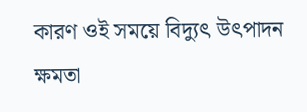কারণ ওই সময়ে বিদ্যুৎ উৎপাদন ক্ষমতা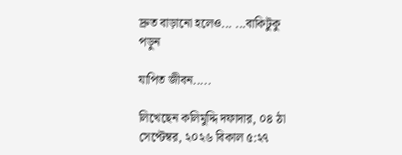দ্রুত বাড়ানো হলেও... ...বাকিটুকু পড়ুন

যাপিত জীবন.....

লিখেছেন কলিমুদ্দি দফাদার, ০৪ ঠা সেপ্টেম্বর, ২০২৬ বিকাল ৫:২৭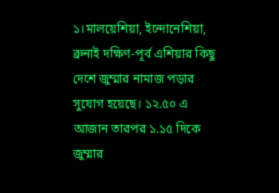১।মালয়েশিয়া, ইন্দোনেশিয়া, ব্রুনাই দক্ষিণ-পূর্ব এশিয়ার কিছু দেশে জুম্মার নামাজ পড়ার সুযোগ হয়েছে। ১২.৫০ এ আজান তারপর ১.১৫ দিকে জুম্মার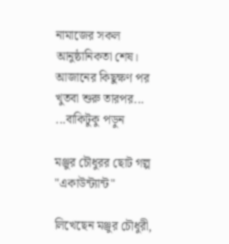নামাজের সকল আনুষ্ঠানিকতা শেষ। আজানের কিছুক্ষণ পর খুতবা শুরু তারপর... ...বাকিটুকু পড়ুন

মঞ্জুর চৌধুরর ছোট গল্প "একাউন্ট্যান্ট"

লিখেছেন মঞ্জুর চৌধুরী,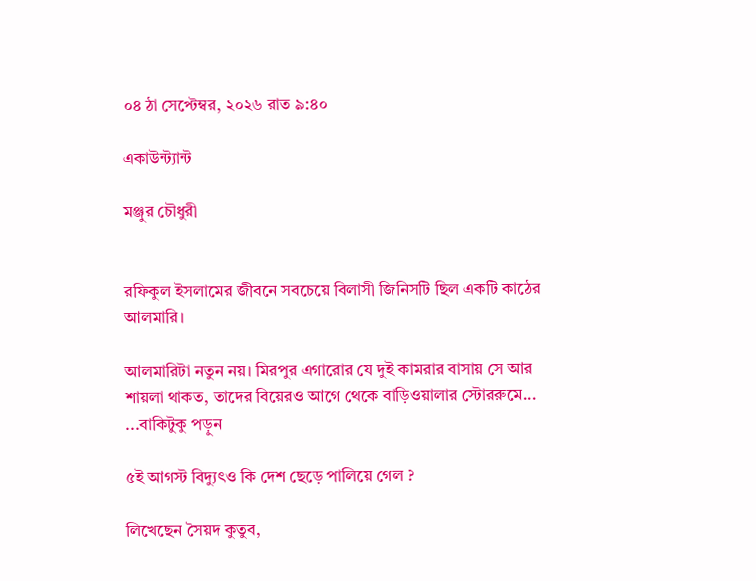০৪ ঠা সেপ্টেম্বর, ২০২৬ রাত ৯:৪০

একাউন্ট্যান্ট

মঞ্জুর চৌধুরী


রফিকুল ইসলামের জীবনে সবচেয়ে বিলাসী জিনিসটি ছিল একটি কাঠের আলমারি।

আলমারিটা নতুন নয়। মিরপুর এগারোর যে দুই কামরার বাসায় সে আর শায়লা থাকত, তাদের বিয়েরও আগে থেকে বাড়িওয়ালার স্টোররুমে... ...বাকিটুকু পড়ুন

৫ই আগস্ট বিদ্যুৎও কি দেশ ছেড়ে পালিয়ে গেল ?

লিখেছেন সৈয়দ কুতুব,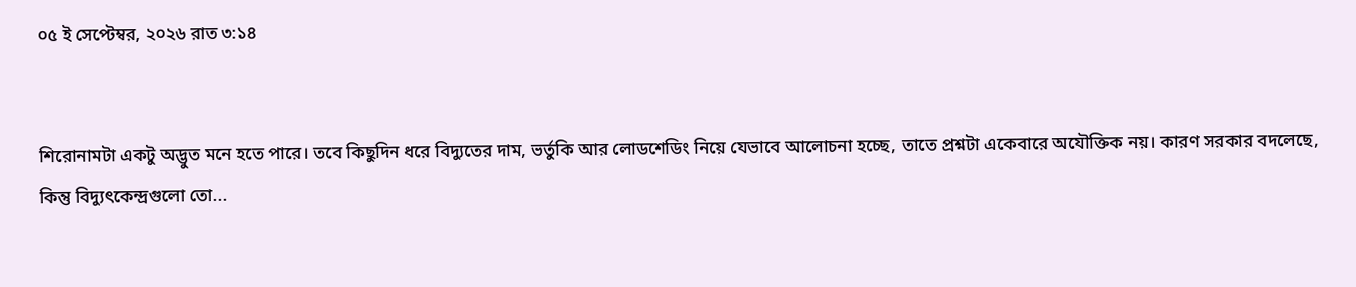০৫ ই সেপ্টেম্বর, ২০২৬ রাত ৩:১৪


শিরোনামটা একটু অদ্ভুত মনে হতে পারে। তবে কিছুদিন ধরে বিদ্যুতের দাম, ভর্তুকি আর লোডশেডিং নিয়ে যেভাবে আলোচনা হচ্ছে, তাতে প্রশ্নটা একেবারে অযৌক্তিক নয়। কারণ সরকার বদলেছে, কিন্তু বিদ্যুৎকেন্দ্রগুলো তো...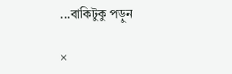...বাকিটুকু পড়ুন

×